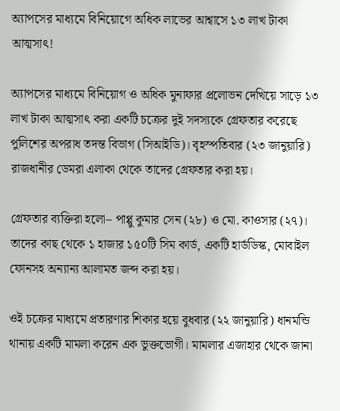অ্যাপসের মাধ্যমে বিনিয়োগে অধিক লাভের আশ্বাসে ১৩ লাখ টাকা আত্মসাৎ!

অ্যাপসের মাধ্যমে বিনিয়োগ ও অধিক মুনাফার প্রলোভন দেখিয়ে সাড়ে ১৩ লাখ টাকা আত্মসাৎ করা একটি চক্রের দুই সদস্যকে গ্রেফতার করেছে পুলিশের অপরাধ তদন্ত বিভাগ (সিআইডি)। বৃহস্পতিবার (২৩ জানুয়ারি) রাজধানীর ডেমরা এলাকা থেকে তাদের গ্রেফতার করা হয়।

গ্রেফতার ব্যক্তিরা হলো– পাপ্পু কুমার সেন (২৮) ও মো. কাওসার (২৭)। তাদের কাছ থেকে ১ হাজার ১৫০টি সিম কার্ড, একটি হার্ডডিস্ক, মোবাইল ফোনসহ অন্যান্য আলামত জব্দ করা হয়।

ওই চক্রের মাধ্যমে প্রতারণার শিকার হয়ে বুধবার (২২ জানুয়ারি) ধানমন্ডি থানায় একটি মামলা করেন এক ভুক্তভোগী। মামলার এজাহার থেকে জানা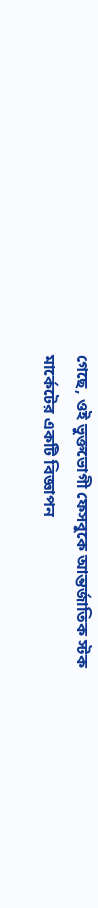গেছে, ওই ভুক্তভোগী ফেসবুকে আন্তর্জাতিক স্টক মার্কেটের একটি বিজ্ঞাপন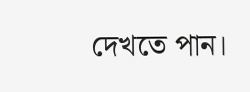দেখতে পান।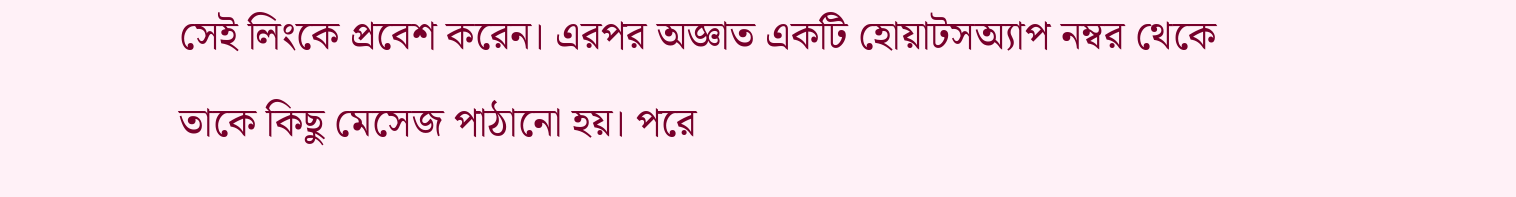সেই লিংকে প্রবেশ করেন। এরপর অজ্ঞাত একটি হোয়াটসঅ্যাপ নম্বর থেকে তাকে কিছু মেসেজ পাঠানো হয়। পরে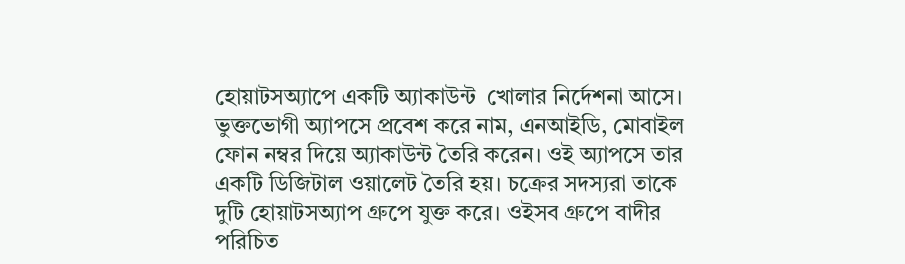হোয়াটসঅ্যাপে একটি অ্যাকাউন্ট  খোলার নির্দেশনা আসে। ভুক্তভোগী অ্যাপসে প্রবেশ করে নাম, এনআইডি, মোবাইল ফোন নম্বর দিয়ে অ্যাকাউন্ট তৈরি করেন। ওই অ্যাপসে তার একটি ডিজিটাল ওয়ালেট তৈরি হয়। চক্রের সদস্যরা তাকে দুটি হোয়াটসঅ্যাপ গ্রুপে যুক্ত করে। ওইসব গ্রুপে বাদীর পরিচিত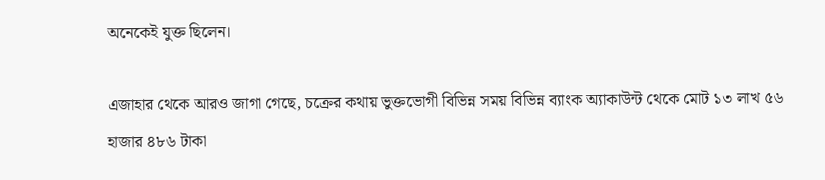অনেকেই যুক্ত ছিলেন।

এজাহার থেকে আরও জাগা গেছে, চক্রের কথায় ভুক্তভোগী বিভিন্ন সময় বিভিন্ন ব্যাংক অ্যাকাউন্ট থেকে মোট ১৩ লাখ ৫৬ হাজার ৪৮৬ টাকা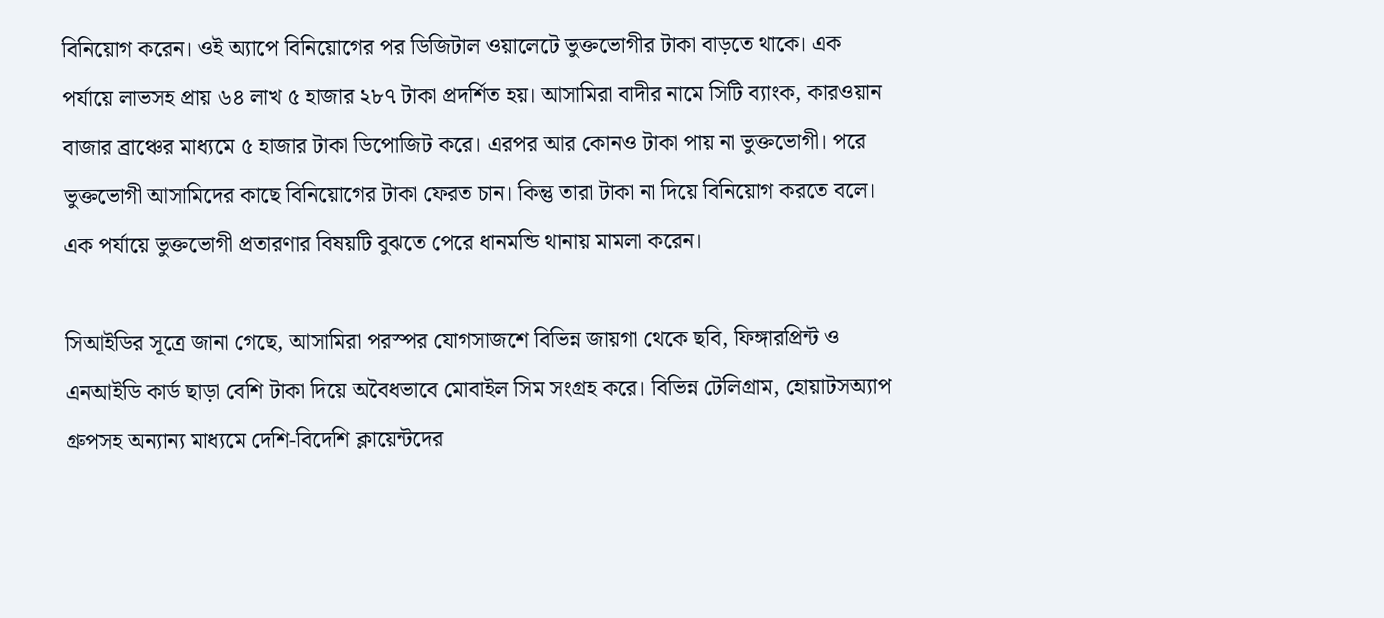বিনিয়োগ করেন। ওই অ্যাপে বিনিয়োগের পর ডিজিটাল ওয়ালেটে ভুক্তভোগীর টাকা বাড়তে থাকে। এক পর্যায়ে লাভসহ প্রায় ৬৪ লাখ ৫ হাজার ২৮৭ টাকা প্রদর্শিত হয়। আসামিরা বাদীর নামে সিটি ব্যাংক, কারওয়ান বাজার ব্রাঞ্চের মাধ্যমে ৫ হাজার টাকা ডিপোজিট করে। এরপর আর কোনও টাকা পায় না ভুক্তভোগী। পরে ভুক্তভোগী আসামিদের কাছে বিনিয়োগের টাকা ফেরত চান। কিন্তু তারা টাকা না দিয়ে বিনিয়োগ করতে বলে। এক পর্যায়ে ভুক্তভোগী প্রতারণার বিষয়টি বুঝতে পেরে ধানমন্ডি থানায় মামলা করেন।

সিআইডির সূত্রে জানা গেছে, আসামিরা পরস্পর যোগসাজশে বিভিন্ন জায়গা থেকে ছবি, ফিঙ্গারপ্রিন্ট ও এনআইডি কার্ড ছাড়া বেশি টাকা দিয়ে অবৈধভাবে মোবাইল সিম সংগ্রহ করে। বিভিন্ন টেলিগ্রাম, হোয়াটসঅ্যাপ গ্রুপসহ অন্যান্য মাধ্যমে দেশি-বিদেশি ক্লায়েন্টদের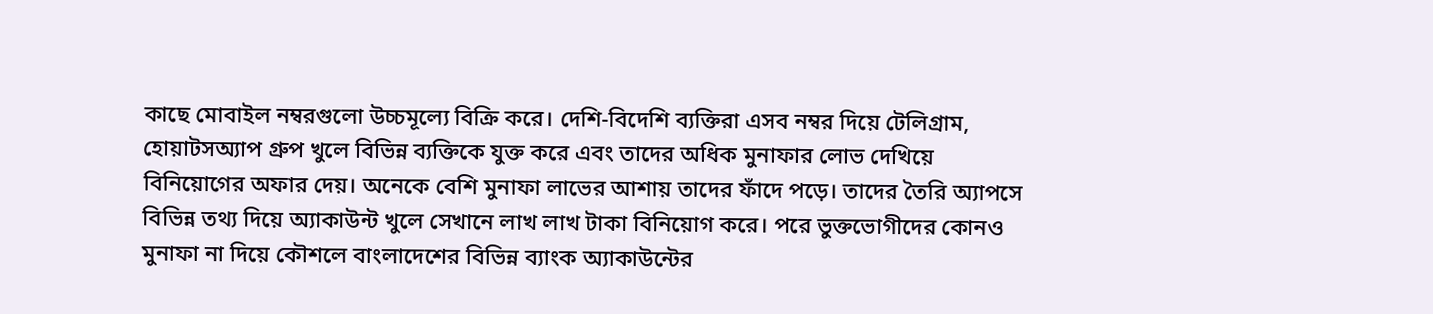কাছে মোবাইল নম্বরগুলো উচ্চমূল্যে বিক্রি করে। দেশি-বিদেশি ব্যক্তিরা এসব নম্বর দিয়ে টেলিগ্রাম, হোয়াটসঅ্যাপ গ্রুপ খুলে বিভিন্ন ব্যক্তিকে যুক্ত করে এবং তাদের অধিক মুনাফার লোভ দেখিয়ে বিনিয়োগের অফার দেয়। অনেকে বেশি মুনাফা লাভের আশায় তাদের ফাঁদে পড়ে। তাদের তৈরি অ্যাপসে বিভিন্ন তথ্য দিয়ে অ্যাকাউন্ট খুলে সেখানে লাখ লাখ টাকা বিনিয়োগ করে। পরে ভুক্তভোগীদের কোনও মুনাফা না দিয়ে কৌশলে বাংলাদেশের বিভিন্ন ব্যাংক অ্যাকাউন্টের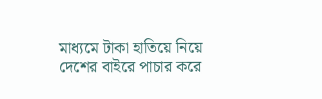মাধ্যমে টাকা হাতিয়ে নিয়ে দেশের বাইরে পাচার করে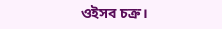ওইসব চক্র।